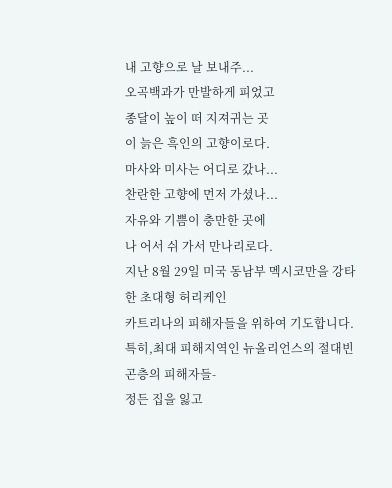내 고향으로 날 보내주...
오곡백과가 만발하게 피었고
종달이 높이 떠 지져귀는 곳
이 늙은 흑인의 고향이로다.
마사와 미사는 어디로 갔나...
찬란한 고향에 먼저 가셨나...
자유와 기쁨이 충만한 곳에
나 어서 쉬 가서 만나리로다.
지난 8월 29일 미국 동남부 멕시코만을 강타한 초대형 허리케인
카트리나의 피해자들을 위하여 기도합니다.
특히,최대 피해지역인 뉴올리언스의 절대빈곤층의 피해자들-
정든 집을 잃고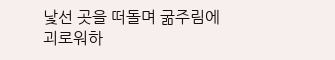낯선 곳을 떠돌며 굶주림에 괴로워하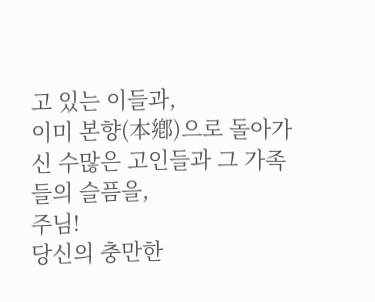고 있는 이들과,
이미 본향(本鄕)으로 돌아가신 수많은 고인들과 그 가족들의 슬픔을,
주님!
당신의 충만한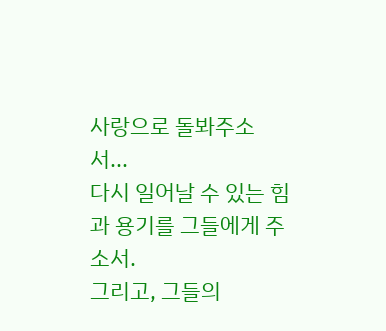사랑으로 돌봐주소서...
다시 일어날 수 있는 힘과 용기를 그들에게 주소서.
그리고, 그들의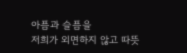아픔과 슬픔을
저희가 외면하지 않고 따뜻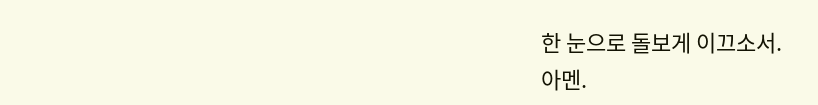한 눈으로 돌보게 이끄소서.
아멘.